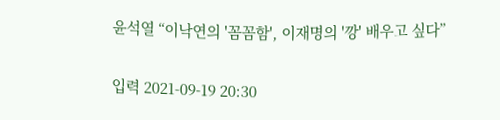윤석열 “이낙연의 '꼼꼼함', 이재명의 '깡' 배우고 싶다”

입력 2021-09-19 20:30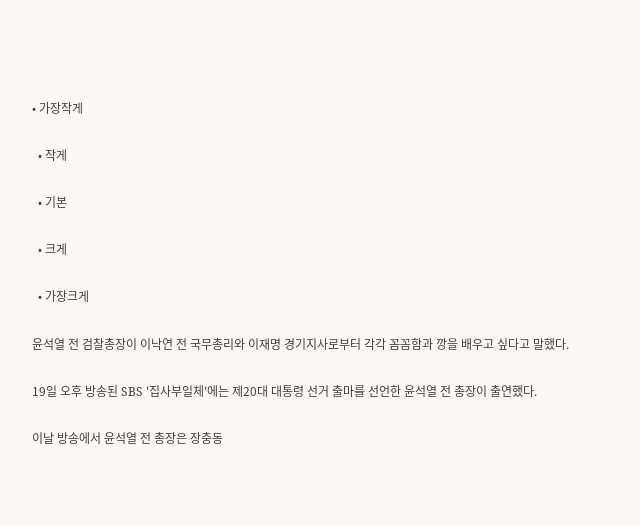• 가장작게

  • 작게

  • 기본

  • 크게

  • 가장크게

윤석열 전 검찰총장이 이낙연 전 국무총리와 이재명 경기지사로부터 각각 꼼꼼함과 깡을 배우고 싶다고 말했다.

19일 오후 방송된 SBS '집사부일체'에는 제20대 대통령 선거 출마를 선언한 윤석열 전 총장이 출연했다.

이날 방송에서 윤석열 전 총장은 장충동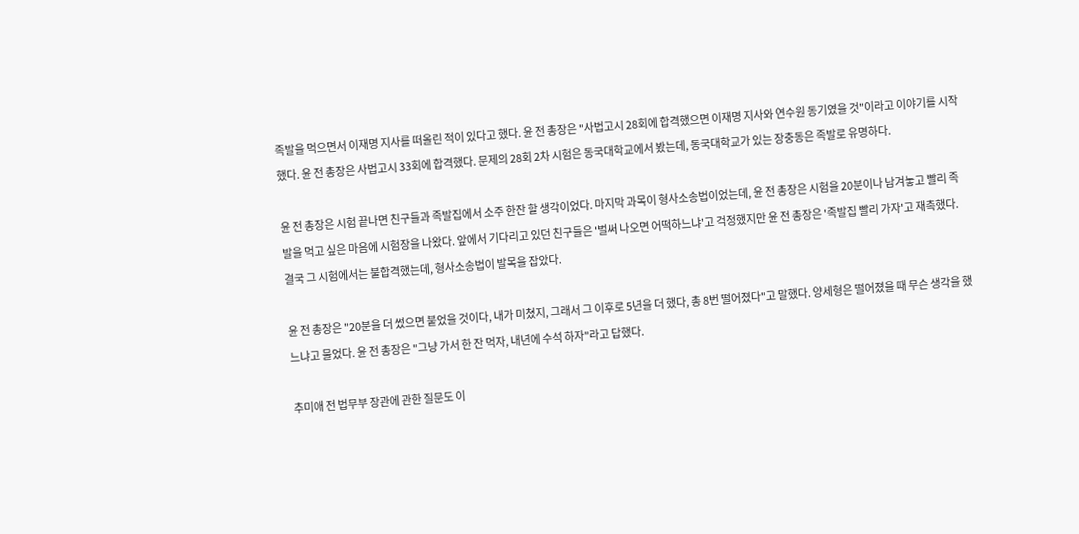족발을 먹으면서 이재명 지사를 떠올린 적이 있다고 했다. 윤 전 총장은 "사법고시 28회에 합격했으면 이재명 지사와 연수원 동기였을 것"이라고 이야기를 시작했다. 윤 전 총장은 사법고시 33회에 합격했다. 문제의 28회 2차 시험은 동국대학교에서 봤는데, 동국대학교가 있는 장충동은 족발로 유명하다.

윤 전 총장은 시험 끝나면 친구들과 족발집에서 소주 한잔 할 생각이었다. 마지막 과목이 형사소송법이었는데, 윤 전 총장은 시험을 20분이나 남겨놓고 빨리 족발을 먹고 싶은 마음에 시험장을 나왔다. 앞에서 기다리고 있던 친구들은 '벌써 나오면 어떡하느냐'고 걱정했지만 윤 전 총장은 '족발집 빨리 가자'고 재촉했다. 결국 그 시험에서는 불합격했는데, 형사소송법이 발목을 잡았다.

윤 전 총장은 "20분을 더 썼으면 붙었을 것이다, 내가 미쳤지, 그래서 그 이후로 5년을 더 했다, 총 8번 떨어졌다"고 말했다. 양세형은 떨어졌을 때 무슨 생각을 했느냐고 물었다. 윤 전 총장은 "그냥 가서 한 잔 먹자, 내년에 수석 하자"라고 답했다.

추미애 전 법무부 장관에 관한 질문도 이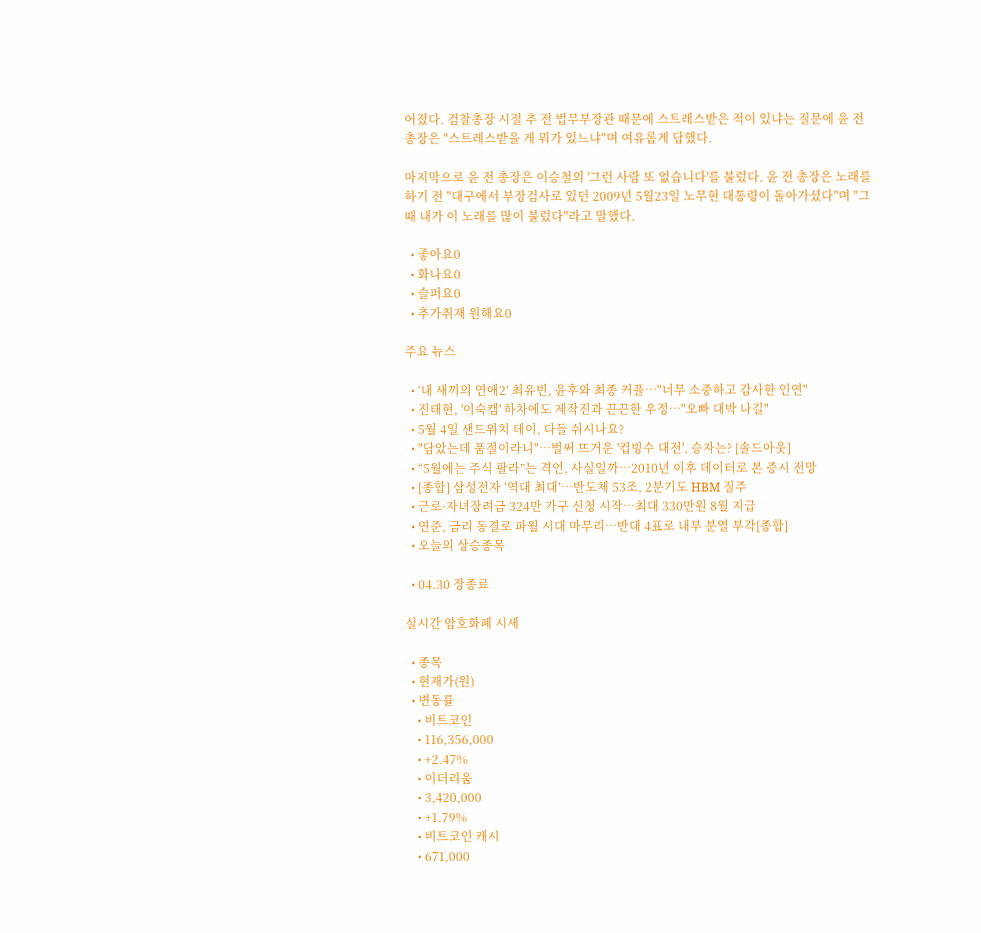어졌다. 검찰총장 시절 추 전 법무부장관 때문에 스트레스받은 적이 있냐는 질문에 윤 전 총장은 "스트레스받을 게 뭐가 있느냐"며 여유롭게 답했다.

마지막으로 윤 전 총장은 이승철의 '그런 사람 또 없습니다'를 불렀다. 윤 전 총장은 노래를 하기 전 "대구에서 부장검사로 있던 2009년 5월23일 노무현 대통령이 돌아가셨다"며 "그때 내가 이 노래를 많이 불렀다"라고 말했다.

  • 좋아요0
  • 화나요0
  • 슬퍼요0
  • 추가취재 원해요0

주요 뉴스

  • ‘내 새끼의 연애2’ 최유빈, 윤후와 최종 커플⋯"너무 소중하고 감사한 인연"
  • 진태현, '이숙캠' 하차에도 제작진과 끈끈한 우정⋯"오빠 대박 나길"
  • 5월 4일 샌드위치 데이, 다들 쉬시나요?
  • "담았는데 품절이라니"⋯벌써 뜨거운 '컵빙수 대전', 승자는? [솔드아웃]
  • “5월에는 주식 팔라”는 격언, 사실일까⋯2010년 이후 데이터로 본 증시 전망
  • [종합] 삼성전자 ‘역대 최대’…반도체 53조, 2분기도 HBM 질주
  • 근로·자녀장려금 324만 가구 신청 시작…최대 330만원 8월 지급
  • 연준, 금리 동결로 파월 시대 마무리…반대 4표로 내부 분열 부각[종합]
  • 오늘의 상승종목

  • 04.30 장종료

실시간 암호화폐 시세

  • 종목
  • 현재가(원)
  • 변동률
    • 비트코인
    • 116,356,000
    • +2.47%
    • 이더리움
    • 3,420,000
    • +1.79%
    • 비트코인 캐시
    • 671,000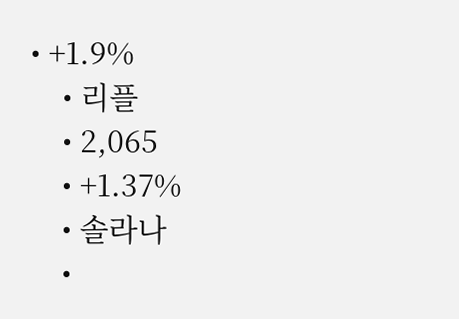• +1.9%
    • 리플
    • 2,065
    • +1.37%
    • 솔라나
    •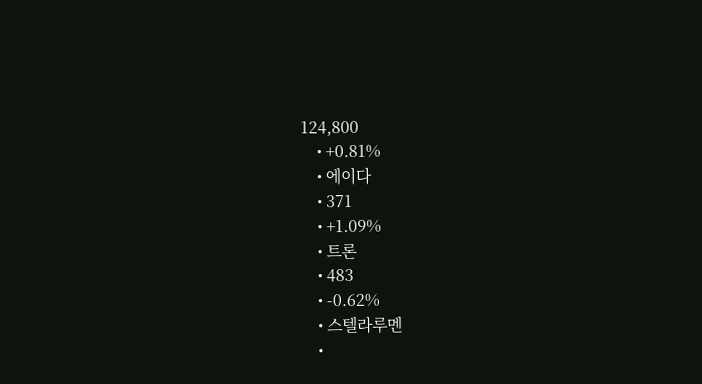124,800
    • +0.81%
    • 에이다
    • 371
    • +1.09%
    • 트론
    • 483
    • -0.62%
    • 스텔라루멘
    •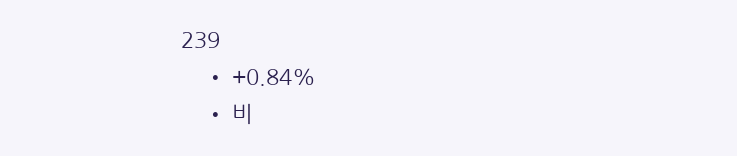239
    • +0.84%
    • 비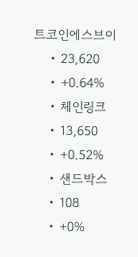트코인에스브이
    • 23,620
    • +0.64%
    • 체인링크
    • 13,650
    • +0.52%
    • 샌드박스
    • 108
    • +0%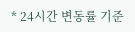* 24시간 변동률 기준